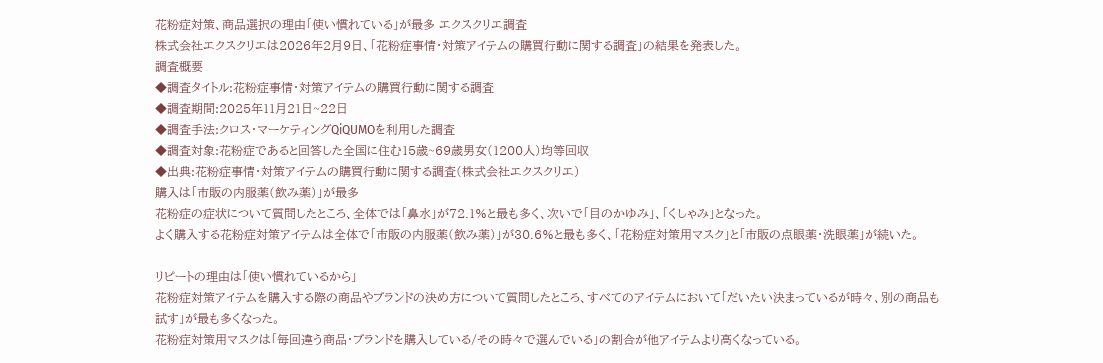花粉症対策、商品選択の理由「使い慣れている」が最多 エクスクリエ調査
株式会社エクスクリエは2026年2月9日、「花粉症事情・対策アイテムの購買行動に関する調査」の結果を発表した。
調査概要
◆調査タイトル:花粉症事情・対策アイテムの購買行動に関する調査
◆調査期間:2025年11月21日~22日
◆調査手法:クロス・マーケティングQiQUMOを利用した調査
◆調査対象:花粉症であると回答した全国に住む15歳~69歳男女(1200人)均等回収
◆出典:花粉症事情・対策アイテムの購買行動に関する調査(株式会社エクスクリエ)
購入は「市販の内服薬(飲み薬)」が最多
花粉症の症状について質問したところ、全体では「鼻水」が72.1%と最も多く、次いで「目のかゆみ」、「くしゃみ」となった。
よく購入する花粉症対策アイテムは全体で「市販の内服薬(飲み薬)」が30.6%と最も多く、「花粉症対策用マスク」と「市販の点眼薬・洗眼薬」が続いた。

リピートの理由は「使い慣れているから」
花粉症対策アイテムを購入する際の商品やブランドの決め方について質問したところ、すべてのアイテムにおいて「だいたい決まっているが時々、別の商品も試す」が最も多くなった。
花粉症対策用マスクは「毎回違う商品・ブランドを購入している/その時々で選んでいる」の割合が他アイテムより高くなっている。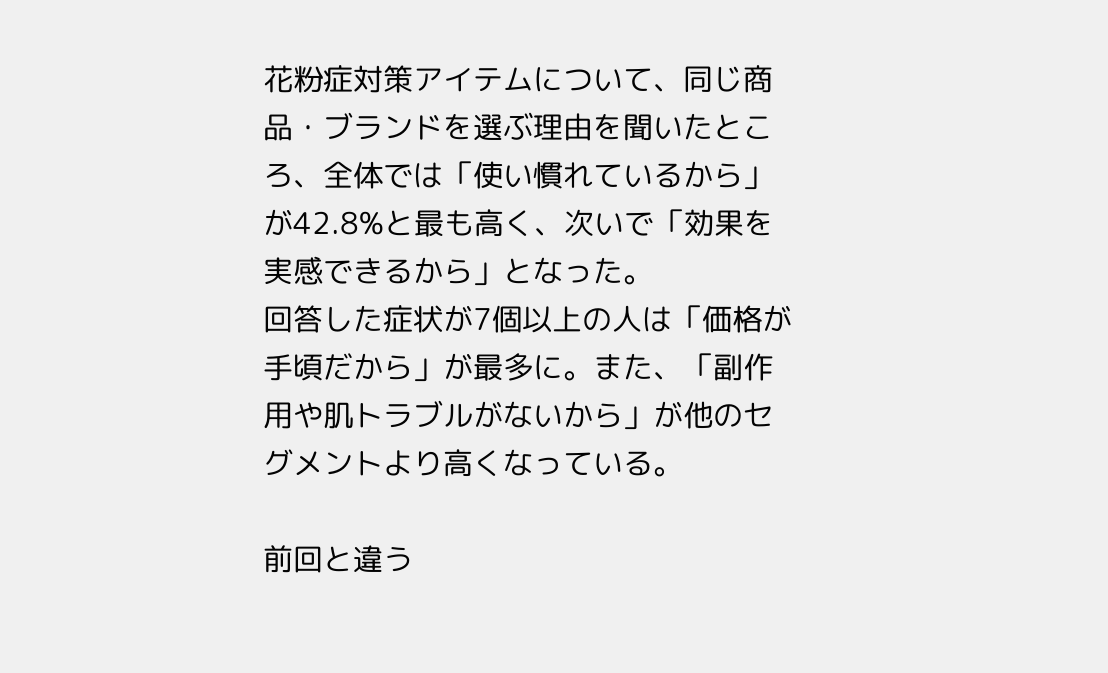花粉症対策アイテムについて、同じ商品・ブランドを選ぶ理由を聞いたところ、全体では「使い慣れているから」が42.8%と最も高く、次いで「効果を実感できるから」となった。
回答した症状が7個以上の人は「価格が手頃だから」が最多に。また、「副作用や肌トラブルがないから」が他のセグメントより高くなっている。

前回と違う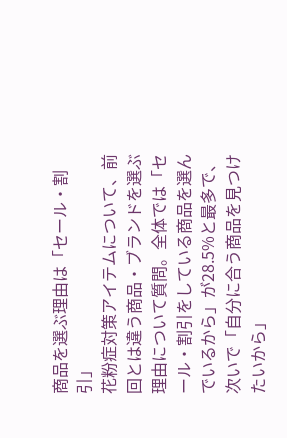商品を選ぶ理由は「セール・割引」
花粉症対策アイテムについて、前回とは違う商品・ブランドを選ぶ理由について質問。全体では「セール・割引をしている商品を選んでいるから」が28.5%と最多で、次いで「自分に合う商品を見つけたいから」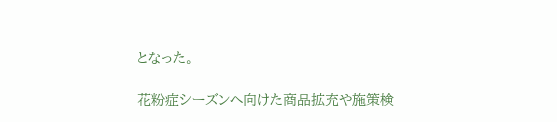となった。

花粉症シーズンへ向けた商品拡充や施策検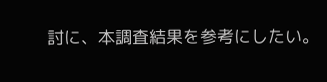討に、本調査結果を参考にしたい。